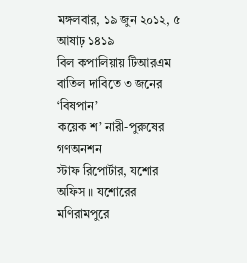মঙ্গলবার, ১৯ জুন ২০১২, ৫ আষাঢ় ১৪১৯
বিল কপালিয়ায় টিআরএম বাতিল দাবিতে ৩ জনের ‘বিষপান’
কয়েক শ’ নারী-পুরুষের গণঅনশন
স্টাফ রিপোর্টার, যশোর অফিস ॥ যশোরের মণিরামপুরে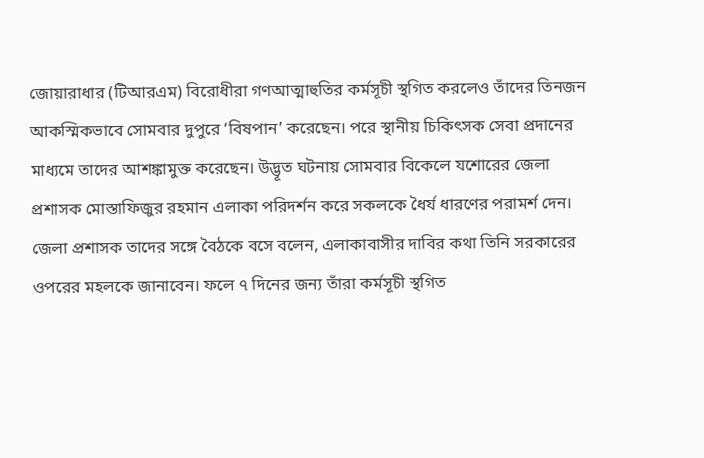জোয়ারাধার (টিআরএম) বিরোধীরা গণআত্মাহুতির কর্মসূচী স্থগিত করলেও তাঁদের তিনজন আকস্মিকভাবে সোমবার দুপুরে ‘বিষপান’ করেছেন। পরে স্থানীয় চিকিৎসক সেবা প্রদানের মাধ্যমে তাদের আশঙ্কামুক্ত করেছেন। উদ্ভূত ঘটনায় সোমবার বিকেলে যশোরের জেলা প্রশাসক মোস্তাফিজুর রহমান এলাকা পরিদর্শন করে সকলকে ধৈর্য ধারণের পরামর্শ দেন। জেলা প্রশাসক তাদের সঙ্গে বৈঠকে বসে বলেন, এলাকাবাসীর দাবির কথা তিনি সরকারের ওপরের মহলকে জানাবেন। ফলে ৭ দিনের জন্য তাঁরা কর্মসূচী স্থগিত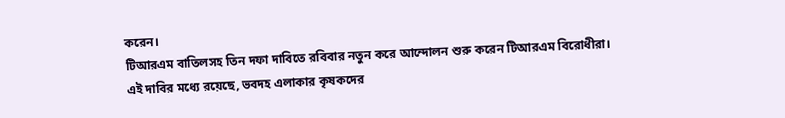করেন।
টিআরএম বাতিলসহ তিন দফা দাবিতে রবিবার নতুন করে আন্দোলন শুরু করেন টিআরএম বিরোধীরা।
এই দাবির মধ্যে রয়েছে, ভবদহ এলাকার কৃষকদের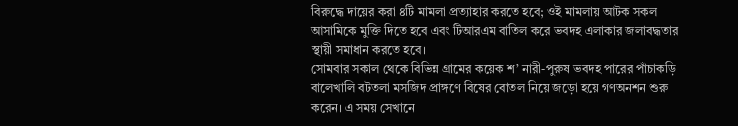বিরুদ্ধে দায়ের করা ৪টি মামলা প্রত্যাহার করতে হবে; ওই মামলায় আটক সকল আসামিকে মুক্তি দিতে হবে এবং টিআরএম বাতিল করে ভবদহ এলাকার জলাবদ্ধতার স্থায়ী সমাধান করতে হবে।
সোমবার সকাল থেকে বিভিন্ন গ্রামের কয়েক শ’ নারী-পুরুষ ভবদহ পারের পাঁচাকড়ি বালেখালি বটতলা মসজিদ প্রাঙ্গণে বিষের বোতল নিয়ে জড়ো হয়ে গণঅনশন শুরু করেন। এ সময় সেখানে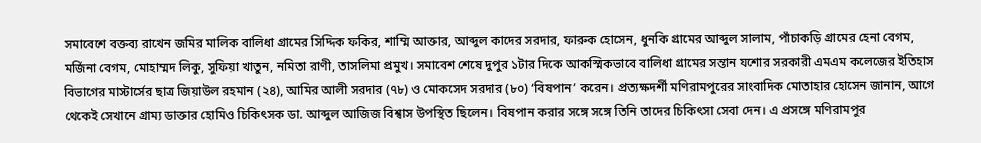সমাবেশে বক্তব্য রাখেন জমির মালিক বালিধা গ্রামের সিদ্দিক ফকির, শাম্মি আক্তার, আব্দুল কাদের সরদার, ফারুক হোসেন, ধুনকি গ্রামের আব্দুল সালাম, পাঁচাকড়ি গ্রামের হেনা বেগম, মর্জিনা বেগম, মোহাম্মদ লিকু, সুফিয়া খাতুন, নমিতা রাণী, তাসলিমা প্রমুখ। সমাবেশ শেষে দুপুর ১টার দিকে আকস্মিকভাবে বালিধা গ্রামের সন্তান যশোর সরকারী এমএম কলেজের ইতিহাস বিভাগের মাস্টার্সের ছাত্র জিয়াউল রহমান (২৪), আমির আলী সরদার (৭৮) ও মোকসেদ সরদার (৮০) ‘বিষপান’ করেন। প্রত্যক্ষদর্শী মণিরামপুরের সাংবাদিক মোতাহার হোসেন জানান, আগে থেকেই সেখানে গ্রাম্য ডাক্তার হোমিও চিকিৎসক ডা. আব্দুল আজিজ বিশ্বাস উপস্থিত ছিলেন। বিষপান করার সঙ্গে সঙ্গে তিনি তাদের চিকিৎসা সেবা দেন। এ প্রসঙ্গে মণিরামপুর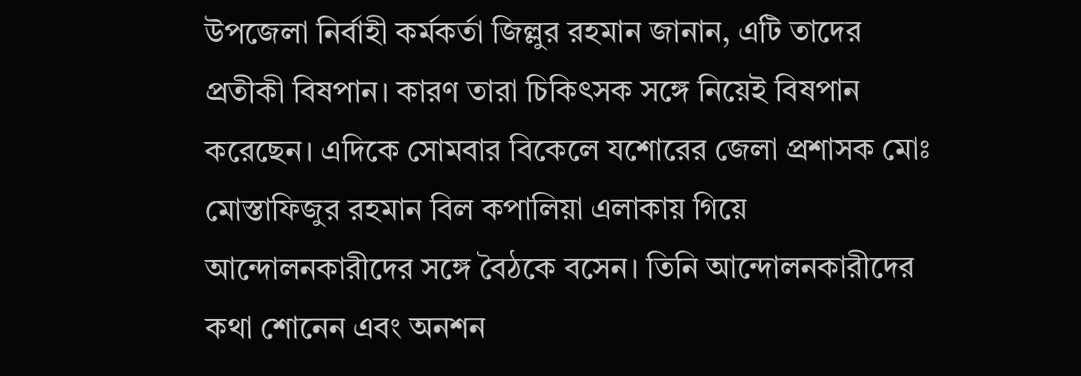উপজেলা নির্বাহী কর্মকর্তা জিল্লুর রহমান জানান, এটি তাদের প্রতীকী বিষপান। কারণ তারা চিকিৎসক সঙ্গে নিয়েই বিষপান করেছেন। এদিকে সোমবার বিকেলে যশোরের জেলা প্রশাসক মোঃ মোস্তাফিজুর রহমান বিল কপালিয়া এলাকায় গিয়ে আন্দোলনকারীদের সঙ্গে বৈঠকে বসেন। তিনি আন্দোলনকারীদের কথা শোনেন এবং অনশন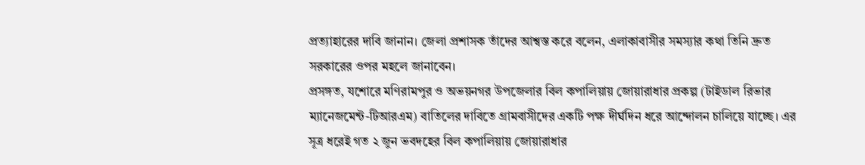প্রত্যাহারের দাবি জানান। জেলা প্রশাসক তাঁদের আশ্বস্ত করে বলেন, এলাকাবাসীর সমস্যার কথা তিনি দ্রুত সরকারের ওপর মহলে জানাবেন।
প্রসঙ্গত, যশোরে মণিরামপুর ও অভয়নগর উপজেলার বিল কপালিয়ায় জোয়ারাধার প্রকল্প (টাইডাল রিভার ম্যানেজমেন্ট-টিআরএম) বাতিলের দাবিতে গ্রামবাসীদের একটি পক্ষ দীর্ঘদিন ধরে আন্দোলন চালিয়ে যাচ্ছে। এর সূত্র ধরেই গত ২ জুন ভবদহের বিল কপালিয়ায় জোয়ারাধার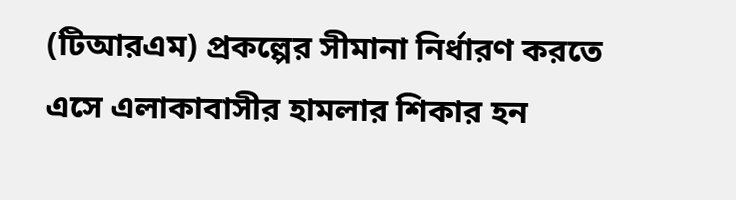(টিআরএম) প্রকল্পের সীমানা নির্ধারণ করতে এসে এলাকাবাসীর হামলার শিকার হন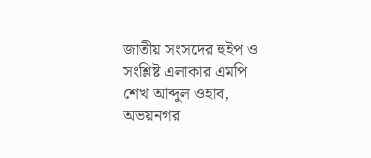জাতীয় সংসদের হুইপ ও সংশ্লিষ্ট এলাকার এমপি শেখ আব্দুল ওহাব, অভয়নগর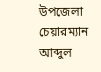উপজেলা চেয়ারম্যান আব্দুল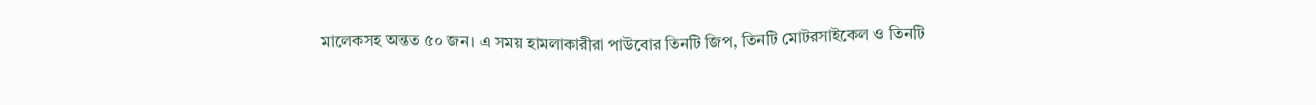মালেকসহ অন্তত ৫০ জন। এ সময় হামলাকারীরা পাউবোর তিনটি জিপ, তিনটি মোটরসাইকেল ও তিনটি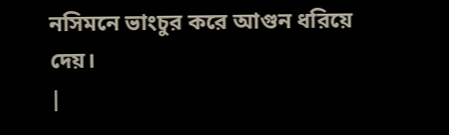নসিমনে ভাংচুর করে আগুন ধরিয়ে দেয়।
|